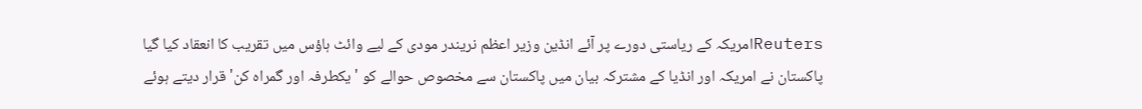Reutersامریکہ کے ریاستی دورے پر آئے انڈین وزیر اعظم نریندر مودی کے لیے وائٹ ہاؤس میں تقریب کا انعقاد کیا گیا
پاکستان نے امریکہ اور انڈیا کے مشترکہ بیان میں پاکستان سے مخصوص حوالے کو 'یکطرفہ اور گمراہ کن' قرار دیتے ہوئے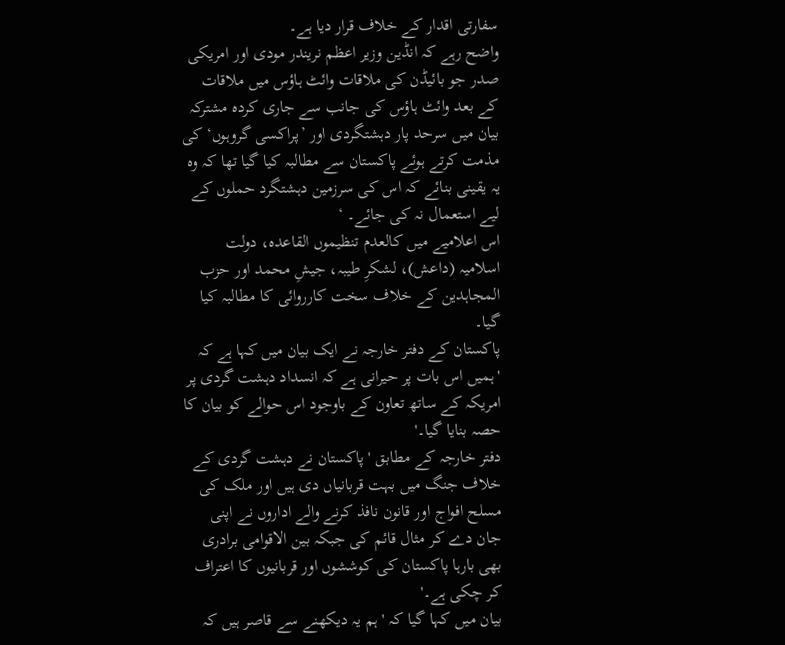سفارتی اقدار کے خلاف قرار دیا ہے۔
واضح رہے کہ انڈین وزیر اعظم نریندر مودی اور امریکی صدر جو بائیڈن کی ملاقات وائٹ ہاؤس میں ملاقات کے بعد وائٹ ہاؤس کی جانب سے جاری کردہ مشترکہ بیان میں سرحد پار دہشتگردی اور ’پراکسی گروہوں‘ کی مذمت کرتے ہوئے پاکستان سے مطالبہ کیا گیا تھا کہ وہ یہ یقینی بنائے کہ اس کی سرزمین دہشتگرد حملوں کے لیے استعمال نہ کی جائے۔ ‘
اس اعلامیے میں کالعدم تنظیموں القاعدہ، دولت اسلامیہ (داعش)، لشکرِ طیبہ، جیشِ محمد اور حزب المجاہدین کے خلاف سخت کارروائی کا مطالبہ کیا گیا۔
پاکستان کے دفتر خارجہ نے ایک بیان میں کہا ہے کہ 'ہمیں اس بات پر حیرانی ہے کہ انسداد دہشت گردی پر امریکہ کے ساتھ تعاون کے باوجود اس حوالے کو بیان کا حصہ بنایا گیا۔'
دفتر خارجہ کے مطابق 'پاکستان نے دہشت گردی کے خلاف جنگ میں بہت قربانیاں دی ہیں اور ملک کی مسلح افواج اور قانون نافذ کرنے والے اداروں نے اپنی جان دے کر مثال قائم کی جبکہ بین الاقوامی برادری بھی بارہا پاکستان کی کوششوں اور قربانیوں کا اعتراف کر چکی ہے۔'
بیان میں کہا گیا کہ 'ہم یہ دیکھنے سے قاصر ہیں کہ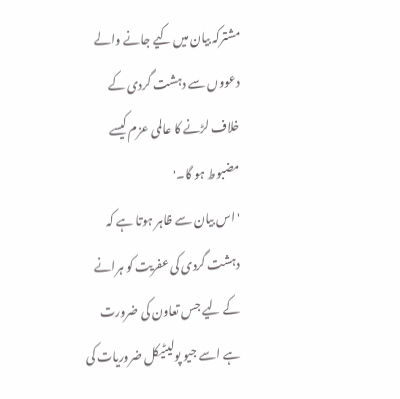مشترکہ بیان میں کیے جانے والے دعووں سے دہشت گردی کے خلاف لڑنے کا عالمی عزم کیسے مضبوط ہو گا۔'
'اس بیان سے ظاہر ہوتا ہے کہ دہشت گردی کی عفریت کو ہرانے کے لیے جس تعاون کی ضرورت ہے اسے جیو پولیٹیکل ضروریات کی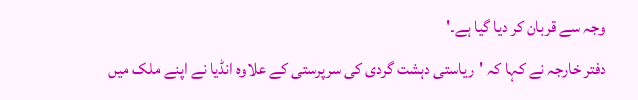وجہ سے قربان کر دیا گیا ہے۔'
دفتر خارجہ نے کہا کہ 'ریاستی دہشت گردی کی سرپرستی کے علاوہ انڈیا نے اپنے ملک میں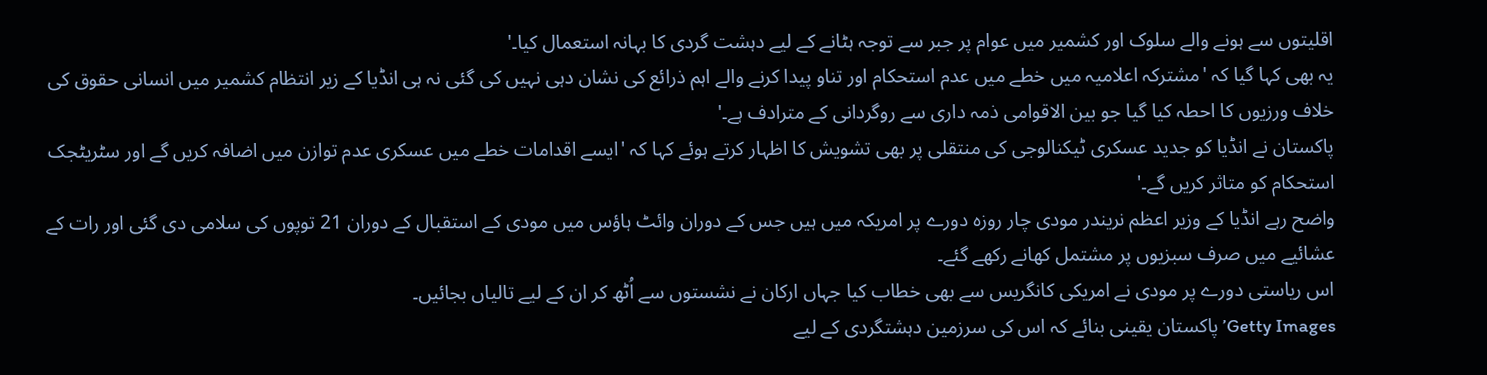اقلیتوں سے ہونے والے سلوک اور کشمیر میں عوام پر جبر سے توجہ ہٹانے کے لیے دہشت گردی کا بہانہ استعمال کیا۔'
یہ بھی کہا گیا کہ 'مشترکہ اعلامیہ میں خطے میں عدم استحکام اور تناو پیدا کرنے والے اہم ذرائع کی نشان دہی نہیں کی گئی نہ ہی انڈیا کے زیر انتظام کشمیر میں انسانی حقوق کی خلاف ورزیوں کا احطہ کیا گیا جو بین الاقوامی ذمہ داری سے روگردانی کے مترادف ہے۔'
پاکستان نے انڈیا کو جدید عسکری ٹیکنالوجی کی منتقلی پر بھی تشویش کا اظہار کرتے ہوئے کہا کہ 'ایسے اقدامات خطے میں عسکری عدم توازن میں اضافہ کریں گے اور سٹریٹجک استحکام کو متاثر کریں گے۔'
واضح رہے انڈیا کے وزیر اعظم نریندر مودی چار روزہ دورے پر امریکہ میں ہیں جس کے دوران وائٹ ہاؤس میں مودی کے استقبال کے دوران 21 توپوں کی سلامی دی گئی اور رات کے عشائیے میں صرف سبزیوں پر مشتمل کھانے رکھے گئے۔
اس ریاستی دورے پر مودی نے امریکی کانگریس سے بھی خطاب کیا جہاں ارکان نے نشستوں سے اُٹھ کر ان کے لیے تالیاں بجائیں۔
Getty Images’پاکستان یقینی بنائے کہ اس کی سرزمین دہشتگردی کے لیے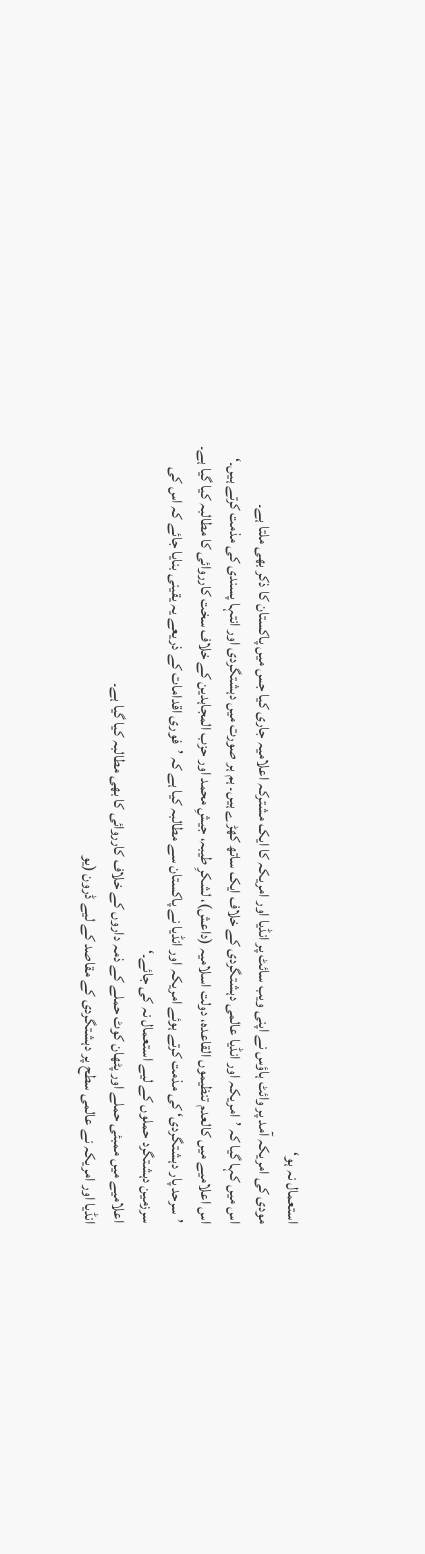استعمال نہ ہو‘
مودی کی امریکہ آمد پر وائٹ ہاؤس نے اپنی ویب سائٹ پر انڈیا اور امریکہ کا ایک مشترکہ اعلامیہ جاری کیا جس میں پاکستان کا ذکر بھی ملتا ہے۔
اس میں کہا گیا کہ ’امریکہ اور انڈیا عالمی دہشتگردی کے خلاف ایک ساتھ کھڑے ہیں۔ ہم ہر صورت میں دہشتگردی اور انتہا پسندی کی مذمت کرتے ہیں۔‘
اس اعلامیے میں کالعدم تنظیموں القاعدہ، دولت اسلامیہ (داعش)، لشکرِ طیبہ، جیشِ محمد اور حزب المجاہدین کے خلاف سخت کارروائی کا مطالبہ کیا گیا ہے۔
’سرحد پار دہشتگردی‘ کی مذمت کرتے ہوئے امریکہ اور انڈیا نے پاکستان سے مطالبہ کیا ہے کہ ’فوری اقدامات کے ذریعے یہ یقینی بنایا جائے کہ اس کی سرزمین دہشتگرد حملوں کے لیے استعمال نہ کی جائے۔‘
اعلامیے میں ممبئی حملے اور پٹھان کوٹ حملے کے ذمہ داروں کے خلاف کارروائی کا بھی مطالبہ کیا گیا ہے۔
انڈیا اور امریکہ نے عالمی سطح پر دہشتگردی کے مقاصد کے لیے ڈرون (یو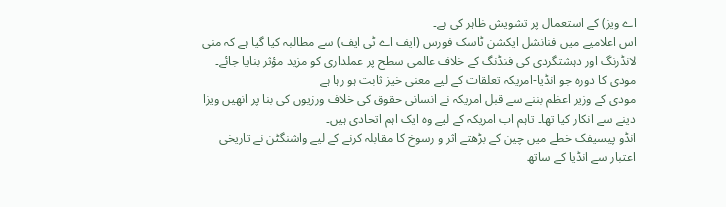اے ویز) کے استعمال پر تشویش ظاہر کی ہے۔
اس اعلامیے میں فنانشل ایکشن ٹاسک فورس (ایف اے ٹی ایف) سے مطالبہ کیا گیا ہے کہ منی لانڈرنگ اور دہشتگردی کی فنڈنگ کے خلاف عالمی سطح پر عملداری کو مزید مؤثر بنایا جائے۔
مودی کا دورہ جو انڈیا-امریکہ تعلقات کے لیے معنی خیز ثابت ہو رہا ہے
مودی کے وزیر اعظم بننے سے قبل امریکہ نے انسانی حقوق کی خلاف ورزیوں کی بنا پر انھیں ویزا دینے سے انکار کیا تھا۔ تاہم اب امریکہ کے لیے وہ ایک اہم اتحادی ہیں۔
انڈو پیسیفک خطے میں چین کے بڑھتے اثر و رسوخ کا مقابلہ کرنے کے لیے واشنگٹن نے تاریخی اعتبار سے انڈیا کے ساتھ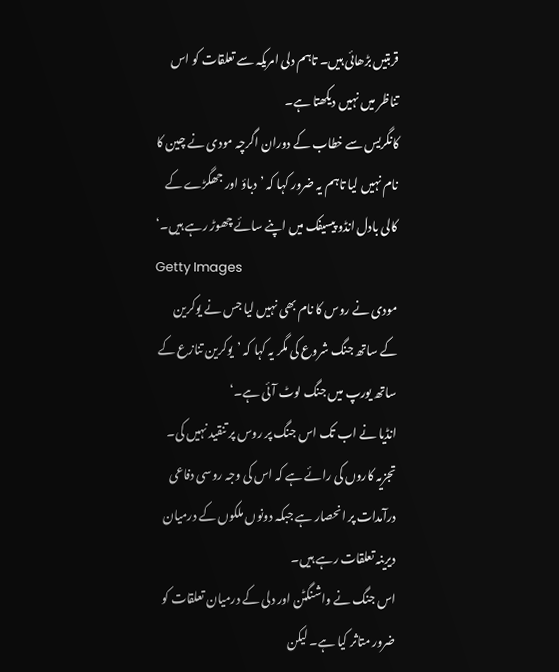قربتیں بڑھائی ہیں۔ تاہم دلی امریکہ سے تعلقات کو اس تناظر میں نہیں دیکھتا ہے۔
کانگریس سے خطاب کے دوران اگرچہ مودی نے چین کا نام نہیں لیا تاہم یہ ضرور کہا کہ ’دباؤ اور جھگڑے کے کالی بادل انڈو پیسیفک میں اپنے سائے چھوڑ رہے ہیں۔‘
Getty Images
مودی نے روس کا نام بھی نہیں لیا جس نے یوکرین کے ساتھ جنگ شروع کی مگر یہ کہا کہ ’یوکرین تنازع کے ساتھ یورپ میں جنگ لوٹ آئی ہے۔‘
انڈیا نے اب تک اس جنگ پر روس پر تنقید نہیں کی۔ تجزیہ کاروں کی رائے ہے کہ اس کی وجہ روسی دفاعی درآمدات پر انحصار ہے جبکہ دونوں ملکوں کے درمیان دیرینہ تعلقات رہے ہیں۔
اس جنگ نے واشنگٹن اور دلی کے درمیان تعلقات کو ضرور متاثر کیا ہے۔ لیکن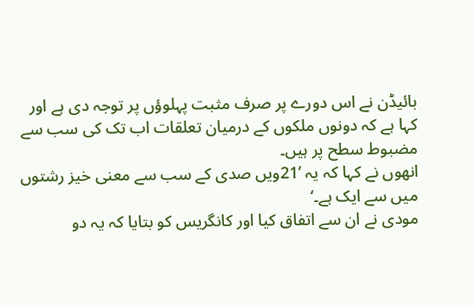بائیڈن نے اس دورے پر صرف مثبت پہلوؤں پر توجہ دی ہے اور کہا ہے کہ دونوں ملکوں کے درمیان تعلقات اب تک کی سب سے مضبوط سطح پر ہیں۔
انھوں نے کہا کہ یہ ’21ویں صدی کے سب سے معنی خیز رشتوں میں سے ایک ہے۔‘
مودی نے ان سے اتفاق کیا اور کانگریس کو بتایا کہ یہ دو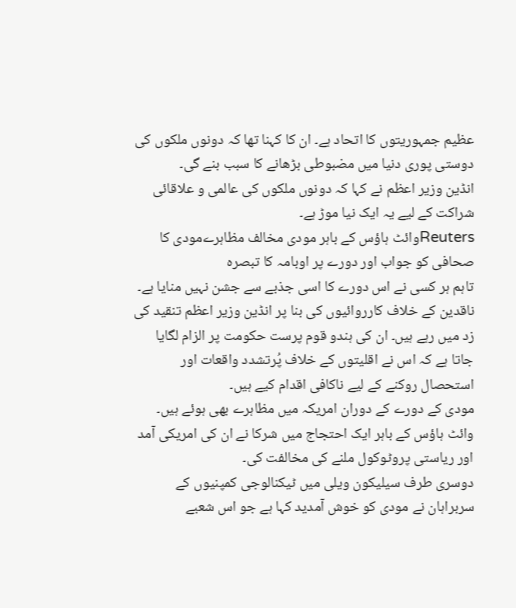عظیم جمہوریتوں کا اتحاد ہے۔ ان کا کہنا تھا کہ دونوں ملکوں کی دوستی پوری دنیا میں مضبوطی بڑھانے کا سبب بنے گی۔
انڈین وزیر اعظم نے کہا کہ دونوں ملکوں کی عالمی و علاقائی شراکت کے لیے یہ ایک نیا موڑ ہے۔
Reutersوائٹ ہاؤس کے باہر مودی مخالف مظاہرےمودی کا صحافی کو جواب اور دورے پر اوبامہ کا تبصرہ
تاہم ہر کسی نے اس دورے کا اسی جذبے سے جشن نہیں منایا ہے۔
ناقدین کے خلاف کارروائیوں کی بنا پر انڈین وزیر اعظم تنقید کی زد میں رہے ہیں۔ ان کی ہندو قوم پرست حکومت پر الزام لگایا جاتا ہے کہ اس نے اقلیتوں کے خلاف پُرتشدد واقعات اور استحصال روکنے کے لیے ناکافی اقدام کیے ہیں۔
مودی کے دورے کے دوران امریکہ میں مظاہرے بھی ہوئے ہیں۔ وائٹ ہاؤس کے باہر ایک احتجاج میں شرکا نے ان کی امریکی آمد اور ریاستی پروٹوکول ملنے کی مخالفت کی۔
دوسری طرف سیلیکون ویلی میں ٹیکنالوجی کمپنیوں کے سربراہان نے مودی کو خوش آمدید کہا ہے جو اس شعبے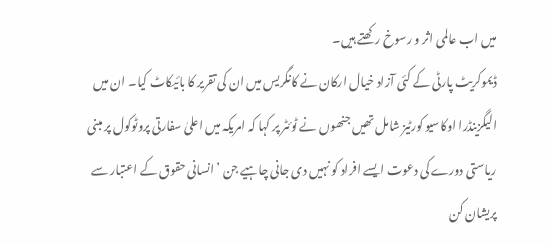میں اب عالمی اثر و رسوخ رکھتے ہیں۔
ڈیموکریٹ پارٹی کے کئی آزاد خیال ارکان نے کانگریس میں ان کی تقریر کا بائیکاٹ کیا۔ ان میں الیگزینڈرا اوکاسیو کورٹیز شامل تھیں جنھوں نے ٹوئٹر پر کہا کہ امریکہ میں اعلیٰ سفارتی پروٹوکول پر مبنی ریاستی دورے کی دعوت ایسے افراد کو نہیں دی جانی چاہیے جن ’انسانی حقوق کے اعتبار سے پریشان کن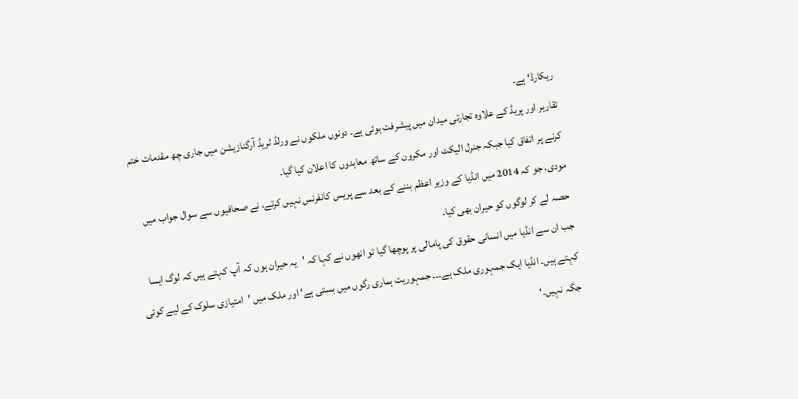ریکارڈ‘ ہے۔
تقاریر اور پریڈ کے علاوہ تجارتی میدان میں پیشرفت ہوئی ہے۔ دونوں ملکوں نے ورلڈ ٹریڈ آرگنازیشن میں جاری چھ مقدمات ختم کرنے پر اتفاق کیا جبکہ جنرل الیکٹ اور مکرون کے ساتھ معاہدوں کا اعلان کیا گیا۔
مودی، جو کہ 2014 میں انڈیا کے وزیر اعظم بننے کے بعد سے پریس کانفرنس نہیں کرتے، نے صحافیوں سے سوال جواب میں حصہ لے کر لوگوں کو حیران بھی کیا۔
جب ان سے انڈیا میں انسانی حقوق کی پامالی پر پوچھا گیا تو انھوں نے کہا کہ ’یہ حیران ہوں کہ آپ کہتے ہیں کہ لوگ ایسا کہتے ہیں۔ انڈیا ایک جمہوری ملک ہے۔۔۔ جمہوریت ہماری رگوں میں بستی ہے‘ اور ملک میں ’امتیازی سلوک کے لیے کوئی جگہ نہیں۔‘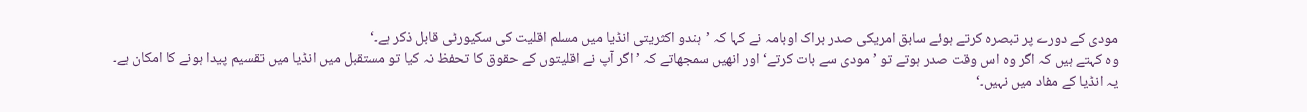مودی کے دورے پر تبصرہ کرتے ہوئے سابق امریکی صدر براک اوبامہ نے کہا کہ ’ہندو اکثریتی انڈیا میں مسلم اقلیت کی سکیورٹی قابل ذکر ہے۔‘
وہ کہتے ہیں کہ اگر وہ اس وقت صدر ہوتے تو ’مودی سے بات کرتے‘ اور انھیں سمجھاتے کہ ’اگر آپ نے اقلیتوں کے حقوق کا تحفظ نہ کیا تو مستقبل میں انڈیا میں تقسیم پیدا ہونے کا امکان ہے۔ یہ انڈیا کے مفاد میں نہیں۔‘